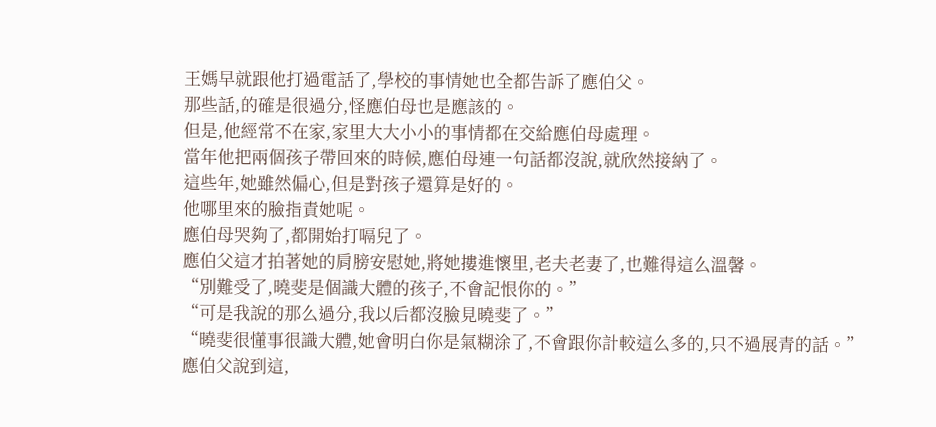王媽早就跟他打過電話了,學校的事情她也全都告訴了應伯父。
那些話,的確是很過分,怪應伯母也是應該的。
但是,他經常不在家,家里大大小小的事情都在交給應伯母處理。
當年他把兩個孩子帶回來的時候,應伯母連一句話都沒說,就欣然接納了。
這些年,她雖然偏心,但是對孩子還算是好的。
他哪里來的臉指責她呢。
應伯母哭夠了,都開始打嗝兒了。
應伯父這才拍著她的肩膀安慰她,將她摟進懷里,老夫老妻了,也難得這么溫馨。
“別難受了,曉斐是個識大體的孩子,不會記恨你的。”
“可是我說的那么過分,我以后都沒臉見曉斐了。”
“曉斐很懂事很識大體,她會明白你是氣糊涂了,不會跟你計較這么多的,只不過展青的話。”
應伯父說到這,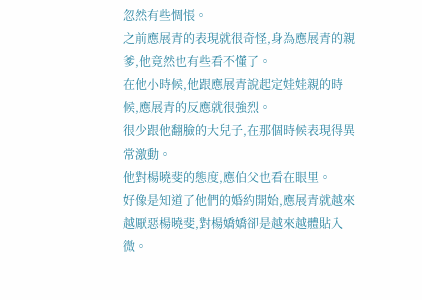忽然有些惆悵。
之前應展青的表現就很奇怪,身為應展青的親爹,他竟然也有些看不懂了。
在他小時候,他跟應展青說起定娃娃親的時候,應展青的反應就很強烈。
很少跟他翻臉的大兒子,在那個時候表現得異常激動。
他對楊曉斐的態度,應伯父也看在眼里。
好像是知道了他們的婚約開始,應展青就越來越厭惡楊曉斐,對楊嬌嬌卻是越來越體貼入微。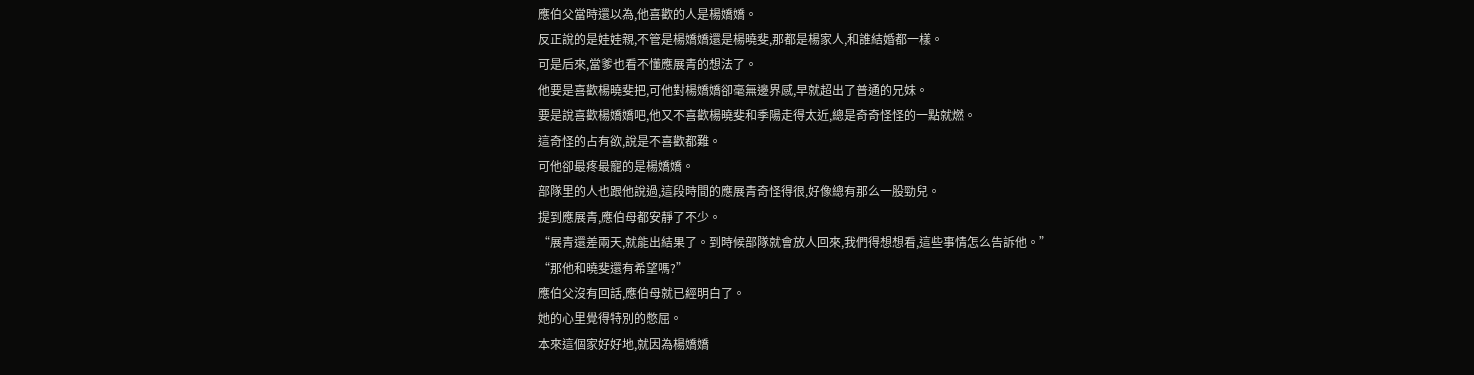應伯父當時還以為,他喜歡的人是楊嬌嬌。
反正說的是娃娃親,不管是楊嬌嬌還是楊曉斐,那都是楊家人,和誰結婚都一樣。
可是后來,當爹也看不懂應展青的想法了。
他要是喜歡楊曉斐把,可他對楊嬌嬌卻毫無邊界感,早就超出了普通的兄妹。
要是說喜歡楊嬌嬌吧,他又不喜歡楊曉斐和季陽走得太近,總是奇奇怪怪的一點就燃。
這奇怪的占有欲,說是不喜歡都難。
可他卻最疼最寵的是楊嬌嬌。
部隊里的人也跟他說過,這段時間的應展青奇怪得很,好像總有那么一股勁兒。
提到應展青,應伯母都安靜了不少。
“展青還差兩天,就能出結果了。到時候部隊就會放人回來,我們得想想看,這些事情怎么告訴他。”
“那他和曉斐還有希望嗎?”
應伯父沒有回話,應伯母就已經明白了。
她的心里覺得特別的憋屈。
本來這個家好好地,就因為楊嬌嬌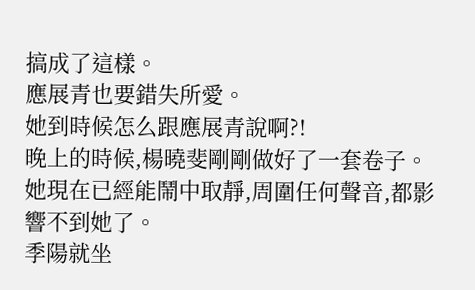搞成了這樣。
應展青也要錯失所愛。
她到時候怎么跟應展青說啊?!
晚上的時候,楊曉斐剛剛做好了一套卷子。
她現在已經能鬧中取靜,周圍任何聲音,都影響不到她了。
季陽就坐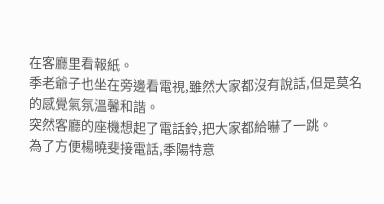在客廳里看報紙。
季老爺子也坐在旁邊看電視,雖然大家都沒有說話,但是莫名的感覺氣氛溫馨和諧。
突然客廳的座機想起了電話鈴,把大家都給嚇了一跳。
為了方便楊曉斐接電話,季陽特意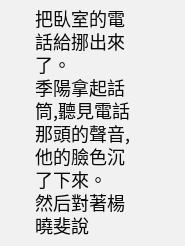把臥室的電話給挪出來了。
季陽拿起話筒,聽見電話那頭的聲音,他的臉色沉了下來。
然后對著楊曉斐說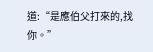道:“是應伯父打來的,找你。”